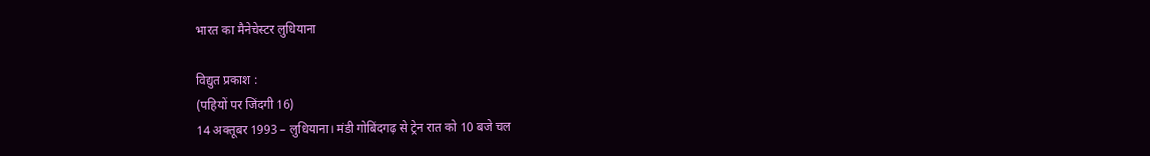भारत का मैनेचेस्टर लुधियाना

विद्युत प्रकाश :
(पहियों पर जिंदगी 16)
14 अक्तूबर 1993 – लुधियाना। मंडी गोबिंदगढ़ से ट्रेन रात को 10 बजे चल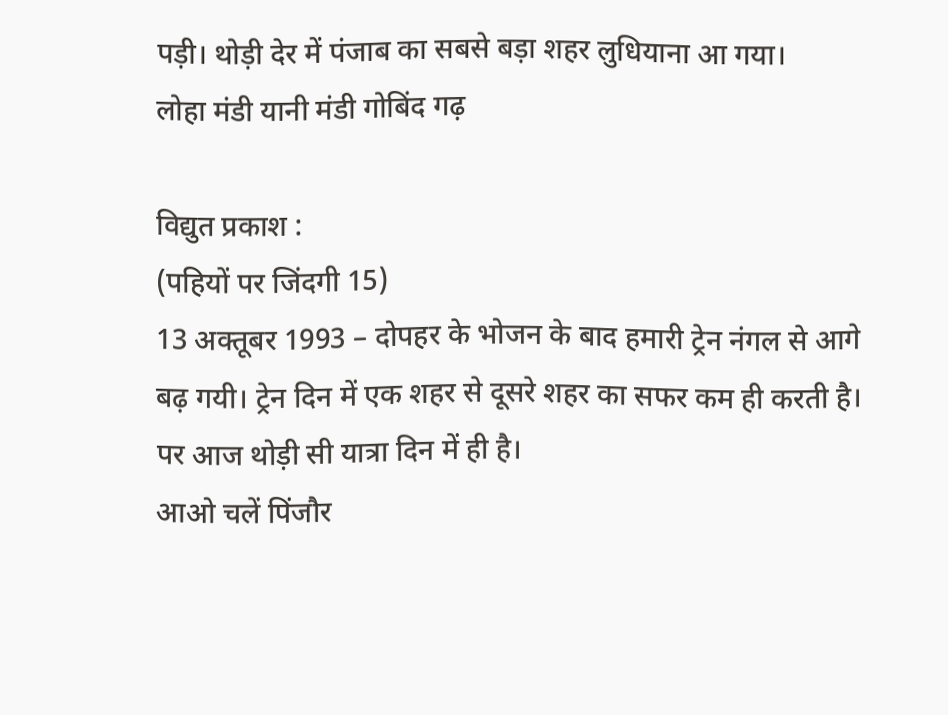पड़ी। थोड़ी देर में पंजाब का सबसे बड़ा शहर लुधियाना आ गया।
लोहा मंडी यानी मंडी गोबिंद गढ़

विद्युत प्रकाश :
(पहियों पर जिंदगी 15)
13 अक्तूबर 1993 – दोपहर के भोजन के बाद हमारी ट्रेन नंगल से आगे बढ़ गयी। ट्रेन दिन में एक शहर से दूसरे शहर का सफर कम ही करती है। पर आज थोड़ी सी यात्रा दिन में ही है।
आओ चलें पिंजौर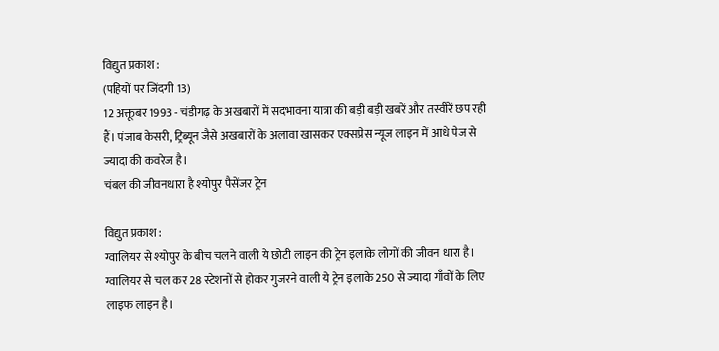विद्युत प्रकाश :
(पहियों पर जिंदगी 13)
12 अक्तूबर 1993 - चंडीगढ़ के अखबारों में सदभावना यात्रा की बड़ी बड़ी खबरें और तस्वीरें छप रही हैं। पंजाब केसरी, ट्रिब्यून जैसे अखबारों के अलावा खासकर एक्सप्रेस न्यूज लाइन में आधे पेज से ज्यादा की कवरेज है।
चंबल की जीवनधारा है श्योपुर पैसेंजर ट्रेन

विद्युत प्रकाश :
ग्वालियर से श्योपुर के बीच चलने वाली ये छोटी लाइन की ट्रेन इलाके लोगों की जीवन धारा है। ग्वालियर से चल कर 28 स्टेशनों से होकर गुजरने वाली ये ट्रेन इलाके 250 से ज्यादा गाँवों के लिए लाइफ लाइन है।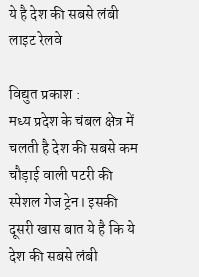ये है देश की सबसे लंबी लाइट रेलवे

विद्युत प्रकाश :
मध्य प्रदेश के चंबल क्षेत्र में चलती है देश की सबसे कम चौड़ाई वाली पटरी की स्पेशल गेज ट्रेन। इसकी दूसरी खास बात ये है कि ये देश की सबसे लंबी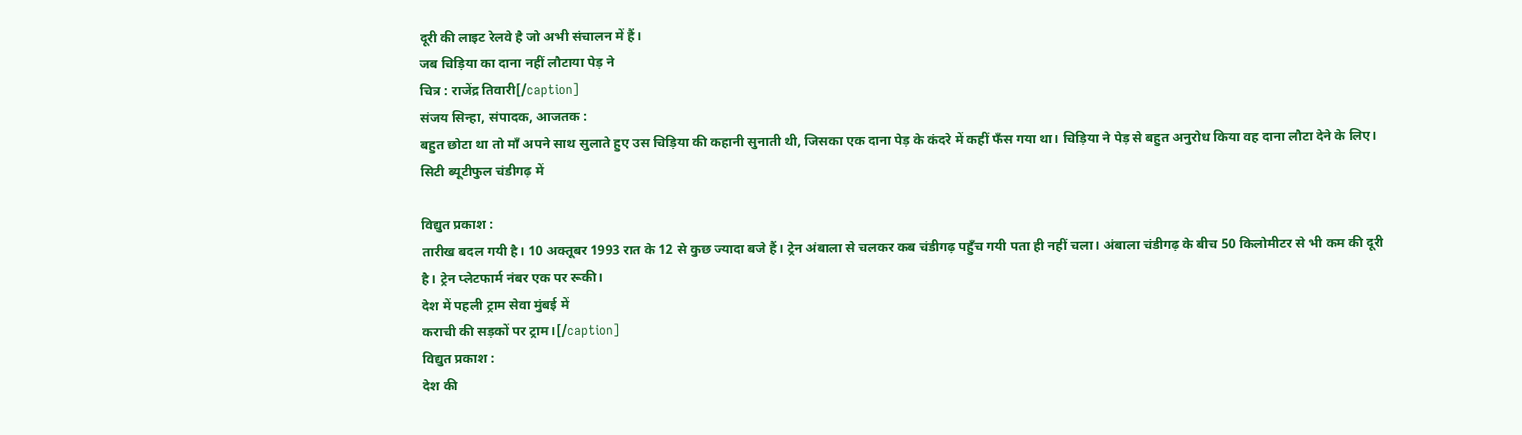दूरी की लाइट रेलवे है जो अभी संचालन में हैं।
जब चिड़िया का दाना नहीं लौटाया पेड़ ने
चित्र : राजेंद्र तिवारी[/caption]
संजय सिन्हा, संपादक, आजतक :
बहुत छोटा था तो माँ अपने साथ सुलाते हुए उस चिड़िया की कहानी सुनाती थी, जिसका एक दाना पेड़ के कंदरे में कहीं फँस गया था। चिड़िया ने पेड़ से बहुत अनुरोध किया वह दाना लौटा देने के लिए।
सिटी ब्यूटीफुल चंडीगढ़ में

विद्युत प्रकाश :
तारीख बदल गयी है। 10 अक्तूबर 1993 रात के 12 से कुछ ज्यादा बजे हैं। ट्रेन अंबाला से चलकर कब चंडीगढ़ पहुँच गयी पता ही नहीं चला। अंबाला चंडीगढ़ के बीच 50 किलोमीटर से भी कम की दूरी है। ट्रेन प्लेटफार्म नंबर एक पर रूकी।
देश में पहली ट्राम सेवा मुंबई में
कराची की सड़कों पर ट्राम।[/caption]
विद्युत प्रकाश :
देश की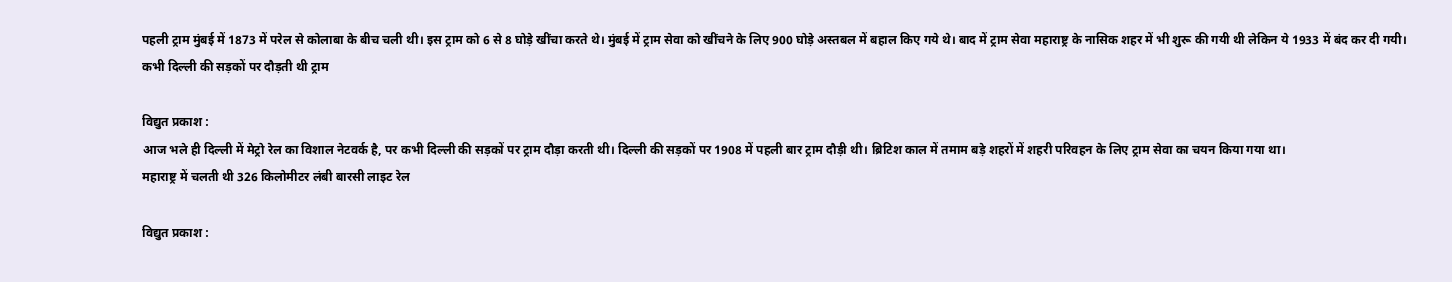पहली ट्राम मुंबई में 1873 में परेल से कोलाबा के बीच चली थी। इस ट्राम को 6 से 8 घोड़े खींचा करते थे। मुंबई में ट्राम सेवा को खींचने के लिए 900 घोड़े अस्तबल में बहाल किए गये थे। बाद में ट्राम सेवा महाराष्ट्र के नासिक शहर में भी शुरू की गयी थी लेकिन ये 1933 में बंद कर दी गयी।
कभी दिल्ली की सड़कों पर दौड़ती थी ट्राम

विद्युत प्रकाश :
आज भले ही दिल्ली में मेट्रो रेल का विशाल नेटवर्क है, पर कभी दिल्ली की सड़कों पर ट्राम दौड़ा करती थी। दिल्ली की सड़कों पर 1908 में पहली बार ट्राम दौड़ी थी। ब्रिटिश काल में तमाम बड़े शहरों में शहरी परिवहन के लिए ट्राम सेवा का चयन किया गया था।
महाराष्ट्र में चलती थी 326 किलोमीटर लंबी बारसी लाइट रेल

विद्युत प्रकाश :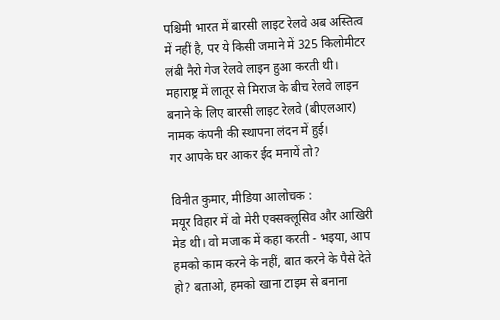पश्चिमी भारत में बारसी लाइट रेलवे अब अस्तित्व में नहीं है, पर ये किसी जमाने में 325 किलोमीटर लंबी नैरो गेज रेलवे लाइन हुआ करती थी। महाराष्ट्र में लातूर से मिराज के बीच रेलवे लाइन बनाने के लिए बारसी लाइट रेलवे (बीएलआर) नामक कंपनी की स्थापना लंदन में हुई।
गर आपके घर आकर ईद मनायें तो?

विनीत कुमार, मीडिया आलोचक :
मयूर विहार में वो मेरी एक्सक्लूसिव और आखिरी मेड थी। वो मजाक में कहा करती - भइया, आप हमको काम करने के नहीं, बात करने के पैसे देते हो? बताओ, हमको खाना टाइम से बनाना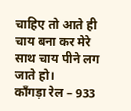चाहिए तो आते ही चाय बना कर मेरे साथ चाय पीने लग जाते हो।
काँगड़ा रेल – 933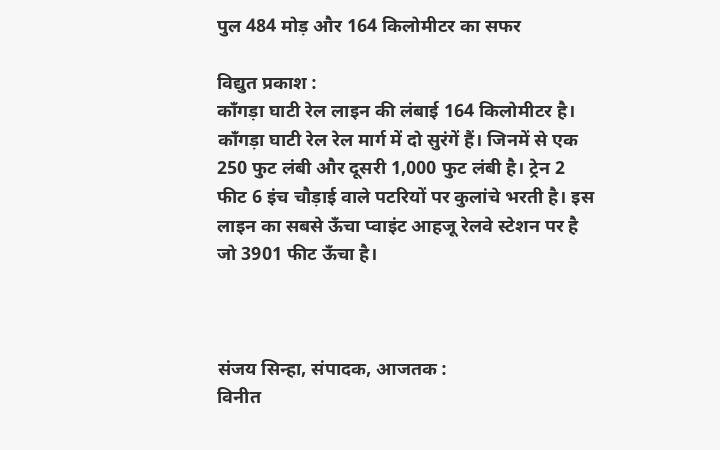पुल 484 मोड़ और 164 किलोमीटर का सफर

विद्युत प्रकाश :
काँगड़ा घाटी रेल लाइन की लंबाई 164 किलोमीटर है। काँगड़ा घाटी रेल रेल मार्ग में दो सुरंगें हैं। जिनमें से एक 250 फुट लंबी और दूसरी 1,000 फुट लंबी है। ट्रेन 2 फीट 6 इंच चौड़ाई वाले पटरियों पर कुलांचे भरती है। इस लाइन का सबसे ऊँचा प्वाइंट आहजू रेलवे स्टेशन पर है जो 3901 फीट ऊँचा है।



संजय सिन्हा, संपादक, आजतक :
विनीत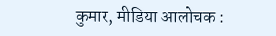कुमार, मीडिया आलोचक :